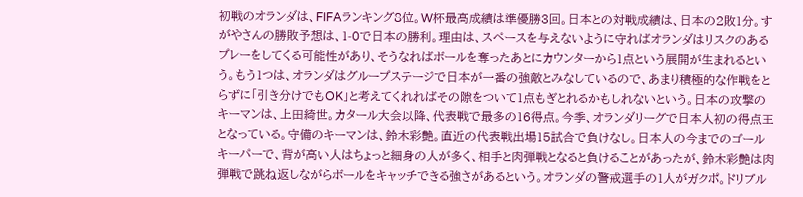初戦のオランダは、FIFAランキング8位。W杯最高成績は準優勝3回。日本との対戦成績は、日本の2敗1分。すがやさんの勝敗予想は、1-0で日本の勝利。理由は、スペースを与えないように守ればオランダはリスクのあるプレーをしてくる可能性があり、そうなればボールを奪ったあとにカウンターから1点という展開が生まれるという。もう1つは、オランダはグループステージで日本が一番の強敵とみなしているので、あまり積極的な作戦をとらずに「引き分けでもOK」と考えてくれればその隙をついて1点もぎとれるかもしれないという。日本の攻撃のキーマンは、上田綺世。カタール大会以降、代表戦で最多の16得点。今季、オランダリーグで日本人初の得点王となっている。守備のキーマンは、鈴木彩艶。直近の代表戦出場15試合で負けなし。日本人の今までのゴールキーパーで、背が高い人はちょっと細身の人が多く、相手と肉弾戦となると負けることがあったが、鈴木彩艶は肉弾戦で跳ね返しながらボールをキャッチできる強さがあるという。オランダの警戒選手の1人がガクポ。ドリブル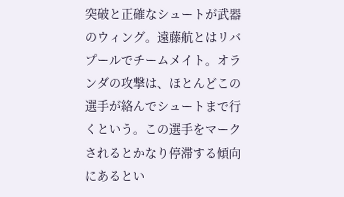突破と正確なシュートが武器のウィング。遠藤航とはリバプールでチームメイト。オランダの攻撃は、ほとんどこの選手が絡んでシュートまで行くという。この選手をマークされるとかなり停滞する傾向にあるとい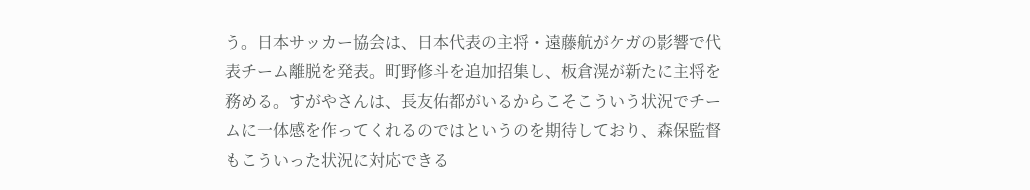う。日本サッカー協会は、日本代表の主将・遠藤航がケガの影響で代表チーム離脱を発表。町野修斗を追加招集し、板倉滉が新たに主将を務める。すがやさんは、長友佑都がいるからこそこういう状況でチームに一体感を作ってくれるのではというのを期待しており、森保監督もこういった状況に対応できる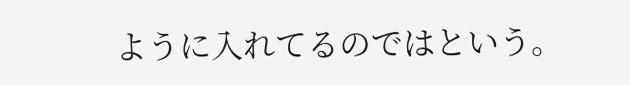ように入れてるのではという。